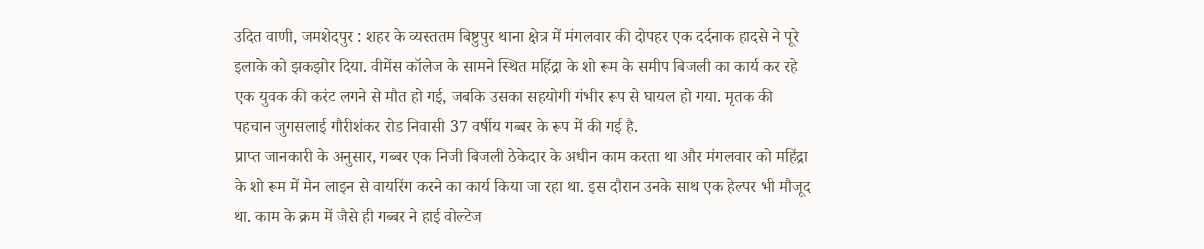उदित वाणी, जमशेदपुर : शहर के व्यस्ततम बिष्टुपुर थाना क्षेत्र में मंगलवार की दोपहर एक दर्दनाक हादसे ने पूरे इलाके को झकझोर दिया. वीमेंस कॉलेज के सामने स्थित महिंद्रा के शो रूम के समीप बिजली का कार्य कर रहे एक युवक की करंट लगने से मौत हो गई, जबकि उसका सहयोगी गंभीर रूप से घायल हो गया. मृतक की पहचान जुगसलाई गौरीशंकर रोड निवासी 37 वर्षीय गब्बर के रूप में की गई है.
प्राप्त जानकारी के अनुसार, गब्बर एक निजी बिजली ठेकेदार के अधीन काम करता था और मंगलवार को महिंद्रा के शो रूम में मेन लाइन से वायरिंग करने का कार्य किया जा रहा था. इस दौरान उनके साथ एक हेल्पर भी मौजूद था. काम के क्रम में जैसे ही गब्बर ने हाई वोल्टेज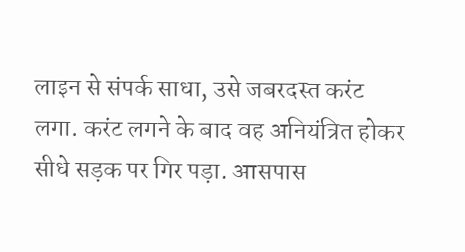लाइन से संपर्क साधा, उसे जबरदस्त करंट लगा. करंट लगने के बाद वह अनियंत्रित होकर सीधे सड़क पर गिर पड़ा. आसपास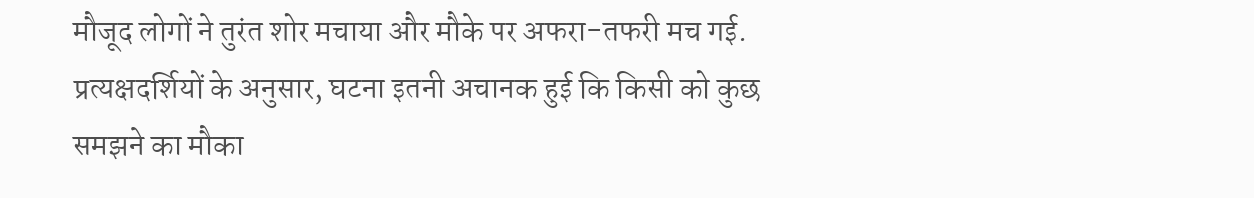मौजूद लोगों ने तुरंत शोर मचाया और मौके पर अफरा-तफरी मच गई.
प्रत्यक्षदर्शियों के अनुसार, घटना इतनी अचानक हुई कि किसी को कुछ समझने का मौका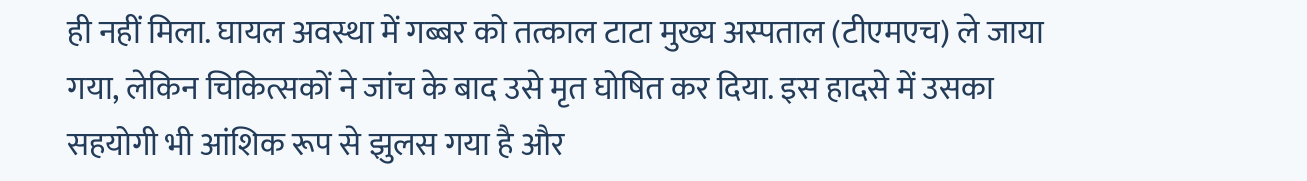ही नहीं मिला. घायल अवस्था में गब्बर को तत्काल टाटा मुख्य अस्पताल (टीएमएच) ले जाया गया, लेकिन चिकित्सकों ने जांच के बाद उसे मृत घोषित कर दिया. इस हादसे में उसका सहयोगी भी आंशिक रूप से झुलस गया है और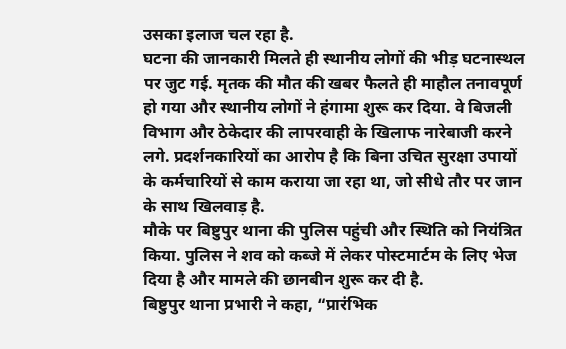उसका इलाज चल रहा है.
घटना की जानकारी मिलते ही स्थानीय लोगों की भीड़ घटनास्थल पर जुट गई. मृतक की मौत की खबर फैलते ही माहौल तनावपूर्ण हो गया और स्थानीय लोगों ने हंगामा शुरू कर दिया. वे बिजली विभाग और ठेकेदार की लापरवाही के खिलाफ नारेबाजी करने लगे. प्रदर्शनकारियों का आरोप है कि बिना उचित सुरक्षा उपायों के कर्मचारियों से काम कराया जा रहा था, जो सीधे तौर पर जान के साथ खिलवाड़ है.
मौके पर बिष्टुपुर थाना की पुलिस पहुंची और स्थिति को नियंत्रित किया. पुलिस ने शव को कब्जे में लेकर पोस्टमार्टम के लिए भेज दिया है और मामले की छानबीन शुरू कर दी है.
बिष्टुपुर थाना प्रभारी ने कहा, “प्रारंभिक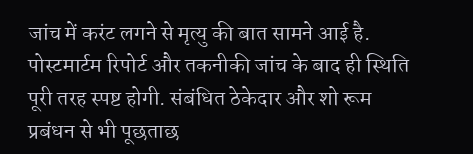जांच में करंट लगने से मृत्यु की बात सामने आई है. पोस्टमार्टम रिपोर्ट और तकनीकी जांच के बाद ही स्थिति पूरी तरह स्पष्ट होगी. संबंधित ठेकेदार और शो रूम प्रबंधन से भी पूछताछ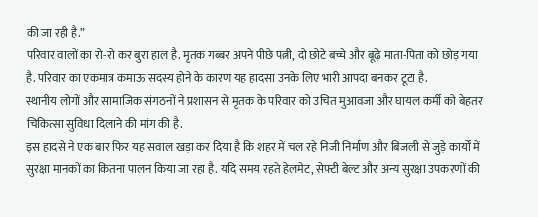की जा रही है.”
परिवार वालों का रो-रो कर बुरा हाल है. मृतक गब्बर अपने पीछे पत्नी, दो छोटे बच्चे और बूढ़े माता-पिता को छोड़ गया है. परिवार का एकमात्र कमाऊ सदस्य होने के कारण यह हादसा उनके लिए भारी आपदा बनकर टूटा है.
स्थानीय लोगों और सामाजिक संगठनों ने प्रशासन से मृतक के परिवार को उचित मुआवजा और घायल कर्मी को बेहतर चिकित्सा सुविधा दिलाने की मांग की है.
इस हादसे ने एक बार फिर यह सवाल खड़ा कर दिया है कि शहर में चल रहे निजी निर्माण और बिजली से जुड़े कार्यों में सुरक्षा मानकों का कितना पालन किया जा रहा है. यदि समय रहते हेलमेट, सेफ्टी बेल्ट और अन्य सुरक्षा उपकरणों की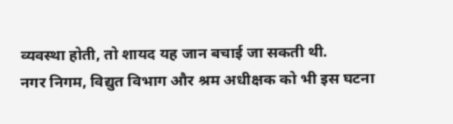व्यवस्था होती, तो शायद यह जान बचाई जा सकती थी.
नगर निगम, विद्युत विभाग और श्रम अधीक्षक को भी इस घटना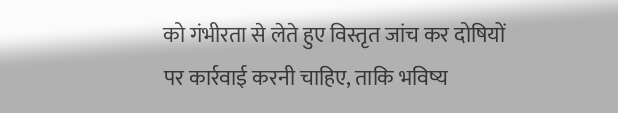को गंभीरता से लेते हुए विस्तृत जांच कर दोषियों पर कार्रवाई करनी चाहिए, ताकि भविष्य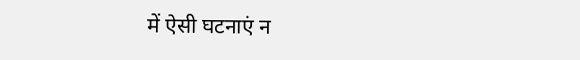में ऐसी घटनाएं न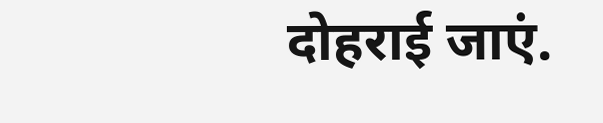दोहराई जाएं.